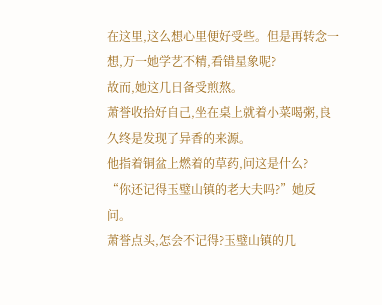在这里,这么想心里便好受些。但是再转念一想,万一她学艺不精,看错星象呢?
故而,她这几日备受煎熬。
萧誉收拾好自己,坐在桌上就着小菜喝粥,良久终是发现了异香的来源。
他指着铜盆上燃着的草药,问这是什么?
“你还记得玉璧山镇的老大夫吗?”她反问。
萧誉点头,怎会不记得?玉璧山镇的几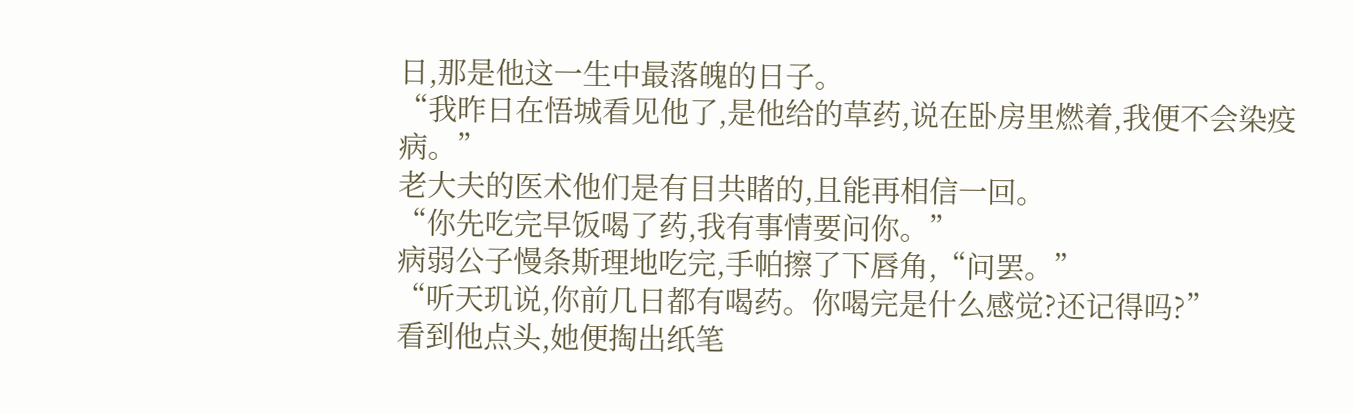日,那是他这一生中最落魄的日子。
“我昨日在悟城看见他了,是他给的草药,说在卧房里燃着,我便不会染疫病。”
老大夫的医术他们是有目共睹的,且能再相信一回。
“你先吃完早饭喝了药,我有事情要问你。”
病弱公子慢条斯理地吃完,手帕擦了下唇角,“问罢。”
“听天玑说,你前几日都有喝药。你喝完是什么感觉?还记得吗?”
看到他点头,她便掏出纸笔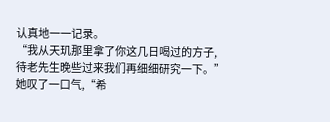认真地一一记录。
“我从天玑那里拿了你这几日喝过的方子,待老先生晚些过来我们再细细研究一下。”
她叹了一口气,“希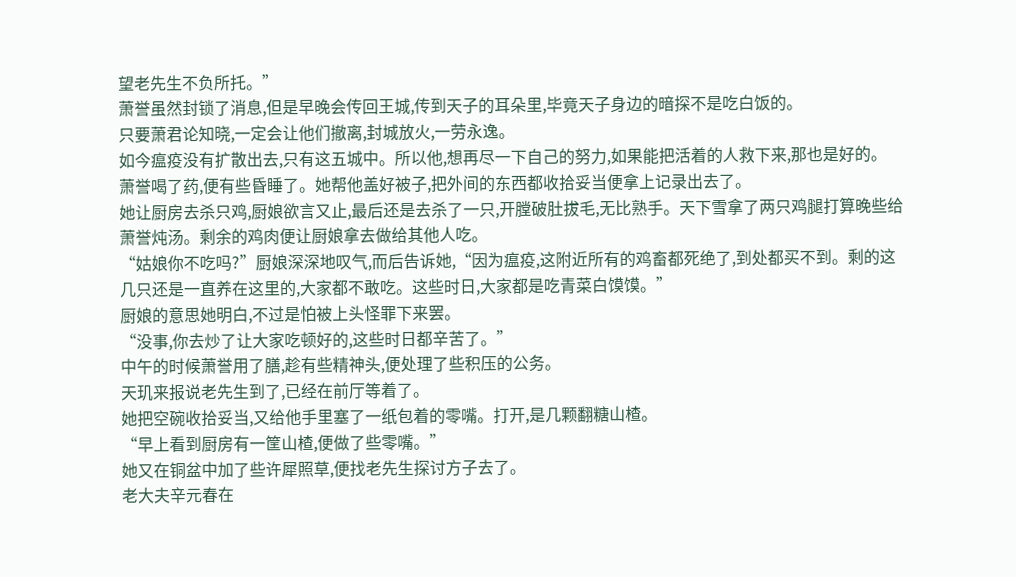望老先生不负所托。”
萧誉虽然封锁了消息,但是早晚会传回王城,传到天子的耳朵里,毕竟天子身边的暗探不是吃白饭的。
只要萧君论知晓,一定会让他们撤离,封城放火,一劳永逸。
如今瘟疫没有扩散出去,只有这五城中。所以他,想再尽一下自己的努力,如果能把活着的人救下来,那也是好的。
萧誉喝了药,便有些昏睡了。她帮他盖好被子,把外间的东西都收拾妥当便拿上记录出去了。
她让厨房去杀只鸡,厨娘欲言又止,最后还是去杀了一只,开膛破肚拔毛,无比熟手。天下雪拿了两只鸡腿打算晚些给萧誉炖汤。剩余的鸡肉便让厨娘拿去做给其他人吃。
“姑娘你不吃吗?”厨娘深深地叹气,而后告诉她,“因为瘟疫,这附近所有的鸡畜都死绝了,到处都买不到。剩的这几只还是一直养在这里的,大家都不敢吃。这些时日,大家都是吃青菜白馍馍。”
厨娘的意思她明白,不过是怕被上头怪罪下来罢。
“没事,你去炒了让大家吃顿好的,这些时日都辛苦了。”
中午的时候萧誉用了膳,趁有些精神头,便处理了些积压的公务。
天玑来报说老先生到了,已经在前厅等着了。
她把空碗收拾妥当,又给他手里塞了一纸包着的零嘴。打开,是几颗翻糖山楂。
“早上看到厨房有一筐山楂,便做了些零嘴。”
她又在铜盆中加了些许犀照草,便找老先生探讨方子去了。
老大夫辛元春在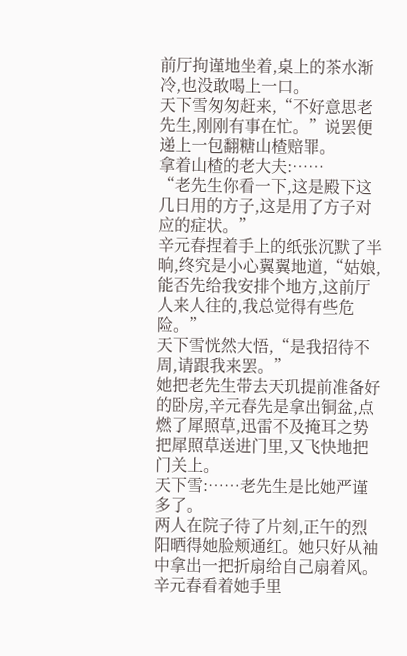前厅拘谨地坐着,桌上的茶水渐冷,也没敢喝上一口。
天下雪匆匆赶来,“不好意思老先生,刚刚有事在忙。”说罢便递上一包翻糖山楂赔罪。
拿着山楂的老大夫:……
“老先生你看一下,这是殿下这几日用的方子,这是用了方子对应的症状。”
辛元春捏着手上的纸张沉默了半晌,终究是小心翼翼地道,“姑娘,能否先给我安排个地方,这前厅人来人往的,我总觉得有些危险。”
天下雪恍然大悟,“是我招待不周,请跟我来罢。”
她把老先生带去天玑提前准备好的卧房,辛元春先是拿出铜盆,点燃了犀照草,迅雷不及掩耳之势把犀照草送进门里,又飞快地把门关上。
天下雪:……老先生是比她严谨多了。
两人在院子待了片刻,正午的烈阳晒得她脸颊通红。她只好从袖中拿出一把折扇给自己扇着风。
辛元春看着她手里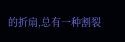的折扇,总有一种割裂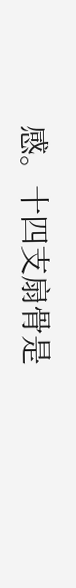感。十四支扇骨是